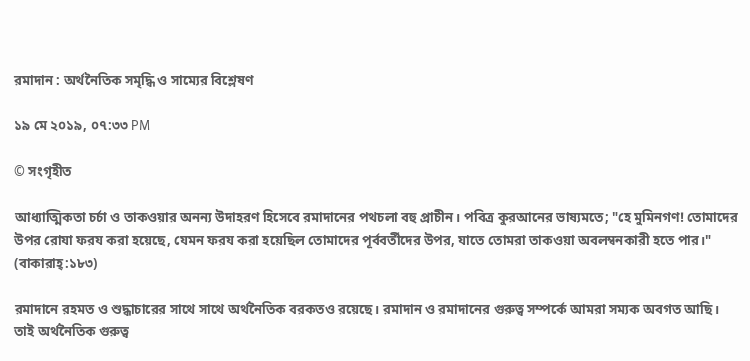রমাদান : অর্থনৈতিক সমৃদ্ধি ও সাম্যের বিশ্লেষণ

১৯ মে ২০১৯, ০৭:৩৩ PM

© সংগৃহীত

আধ্যাত্মিকতা চর্চা ও তাকওয়ার অনন্য উদাহরণ হিসেবে রমাদানের পথচলা বহু প্রাচীন। পবিত্র কুরআনের ভাষ্যমতে; "হে মুমিনগণ! তোমাদের উপর রোযা ফরয করা হয়েছে, যেমন ফরয করা হয়েছিল তোমাদের পূর্ববর্তীদের উপর, যাতে তোমরা তাকওয়া অবলম্বনকারী হতে পার।" (বাকারাহ্:১৮৩)

রমাদানে রহমত ও শুদ্ধাচারের সাথে সাথে অর্থনৈতিক বরকতও রয়েছে। রমাদান ও রমাদানের গুরুত্ব সম্পর্কে আমরা সম্যক অবগত আছি। তাই অর্থনৈতিক গুরুত্ব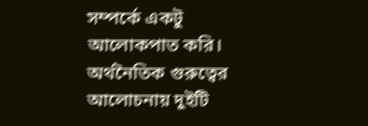সম্পর্কে একটু আলোকপাত করি। অর্থনৈতিক গুরুত্বের আলোচনায় দুইটি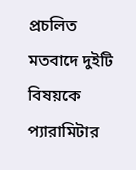প্রচলিত মতবাদে দুইটি বিষয়কে প্যারামিটার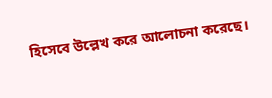হিসেবে উল্লেখ করে আলোচনা করেছে।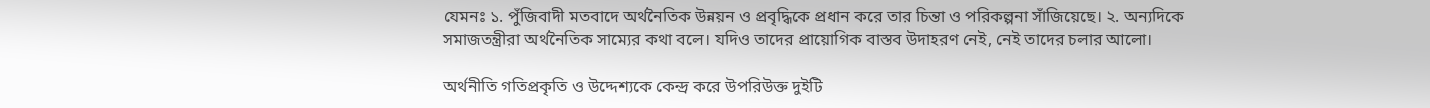যেমনঃ ১. পুঁজিবাদী মতবাদে অর্থনৈতিক উন্নয়ন ও প্রবৃদ্ধিকে প্রধান করে তার চিন্তা ও পরিকল্পনা সাঁজিয়েছে। ২. অন্যদিকে সমাজতন্ত্রীরা অর্থনৈতিক সাম্যের কথা বলে। যদিও তাদের প্রায়োগিক বাস্তব উদাহরণ নেই, নেই তাদের চলার আলো।

অর্থনীতি গতিপ্রকৃতি ও উদ্দেশ্যকে কেন্দ্র করে উপরিউক্ত দুইটি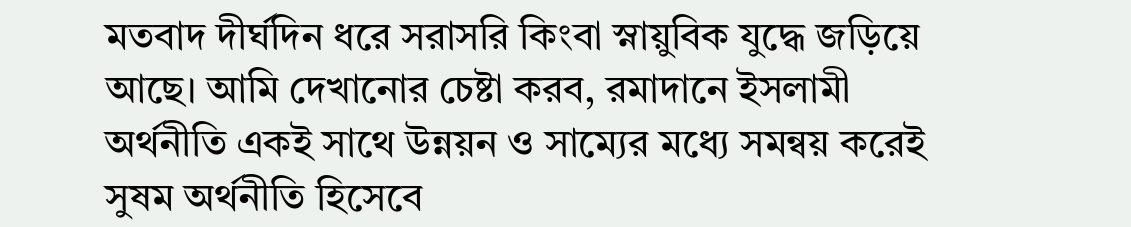মতবাদ দীর্ঘদিন ধরে সরাসরি কিংবা স্নায়ুবিক যুদ্ধে জড়িয়ে আছে। আমি দেখানোর চেষ্টা করব, রমাদানে ইসলামী অর্থনীতি একই সাথে উন্নয়ন ও সাম্যের মধ্যে সমন্বয় করেই সুষম অর্থনীতি হিসেবে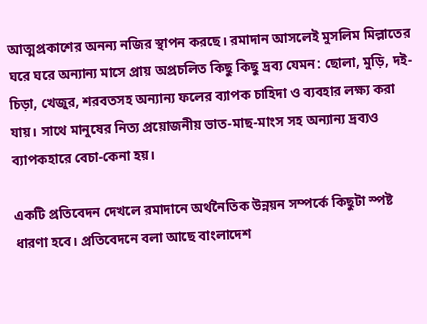আত্মপ্রকাশের অনন্য নজির স্থাপন করছে। রমাদান আসলেই মুসলিম মিল্লাতের ঘরে ঘরে অন্যান্য মাসে প্রায় অপ্রচলিত কিছু কিছু দ্রব্য যেমন: ছোলা, মুড়ি, দই-চিড়া, খেজুর, শরবতসহ অন্যান্য ফলের ব্যাপক চাহিদা ও ব্যবহার লক্ষ্য করা যায়। সাথে মানুষের নিত্য প্রয়োজনীয় ভাত-মাছ-মাংস সহ অন্যান্য দ্রব্যও ব্যাপকহারে বেচা-কেনা হয়।

একটি প্রতিবেদন দেখলে রমাদানে অর্থনৈতিক উন্নয়ন সম্পর্কে কিছুটা স্পষ্ট ধারণা হবে। প্রতিবেদনে বলা আছে বাংলাদেশ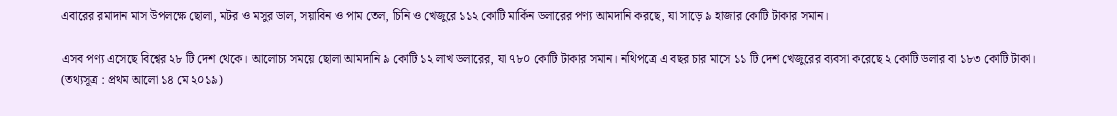এবারের রমাদান মাস উপলক্ষে ছোলা, মটর ও মসুর ডাল, সয়াবিন ও পাম তেল, চিনি ও খেজুরে ১১২ কোটি মার্কিন ডলারের পণ্য আমদানি করছে, যা সাড়ে ৯ হাজার কোটি টাকার সমান।

এসব পণ্য এসেছে বিশ্বের ২৮ টি দেশ থেকে। আলোচ্য সময়ে ছোলা আমদানি ৯ কোটি ১২ লাখ ডলারের, যা ৭৮০ কোটি টাকার সমান। নথিপত্রে এ বছর চার মাসে ১১ টি দেশ খেজুরের ব্যবসা করেছে ২ কোটি ডলার বা ১৮৩ কোটি টাকা। (তথ্যসূত্র : প্রথম আলো ১৪ মে ২০১৯)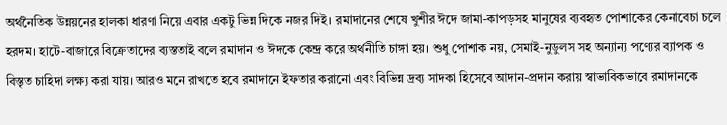অর্থনৈতিক উন্নয়নের হালকা ধারণা নিয়ে এবার একটু ভিন্ন দিকে নজর দিই। রমাদানের শেষে খুশীর ঈদে জামা-কাপড়সহ মানুষের ব্যবহৃত পোশাকের কেনাবেচা চলে হরদম। হাটে-বাজারে বিক্রেতাদের ব্যস্ততাই বলে রমাদান ও ঈদকে কেন্দ্র করে অর্থনীতি চাঙ্গা হয়। শুধু পোশাক নয়, সেমাই-নুডুলস সহ অন্যান্য পণ্যের ব্যাপক ও বিস্তৃত চাহিদা লক্ষ্য করা যায়। আরও মনে রাখতে হবে রমাদানে ইফতার করানো এবং বিভিন্ন দ্রব্য সাদকা হিসেবে আদান-প্রদান করায় স্বাভাবিকভাবে রমাদানকে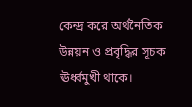কেন্দ্র করে অর্থনৈতিক উন্নয়ন ও প্রবৃদ্ধির সূচক ঊর্ধ্বমুখী থাকে।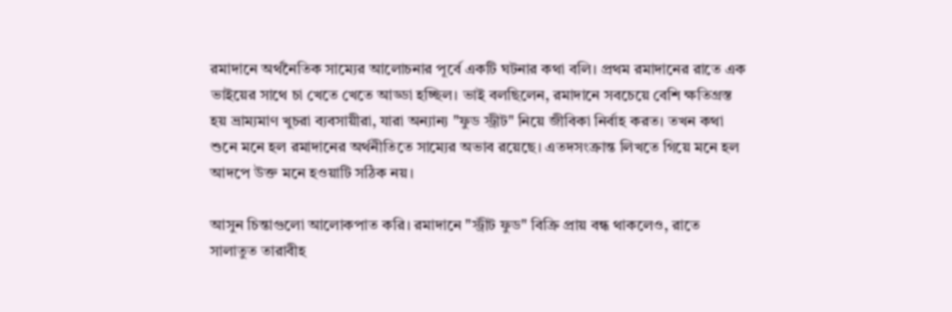রমাদানে অর্থনৈতিক সাম্যের আলোচনার পূর্বে একটি ঘটনার কথা বলি। প্রথম রমাদানের রাতে এক ভাইয়ের সাথে চা খেতে খেতে আড্ডা হচ্ছিল। ভাই বলছিলেন, রমাদানে সবচেয়ে বেশি ক্ষতিগ্রস্ত হয় ভ্রাম্যমাণ খুচরা ব্যবসায়ীরা, যারা অন্যান্য "ফুড স্ট্রীট" নিয়ে জীবিকা নির্বাহ করত। তখন কথা শুনে মনে হল রমাদানের অর্থনীতিতে সাম্যের অভাব রয়েছে। এতদসংক্রান্ত লিখতে গিয়ে মনে হল আদপে উক্ত মনে হওয়াটি সঠিক নয়।

আসুন চিন্তাগুলো আলোকপাত করি। রমাদানে "স্ট্রীট ফুড" বিক্রি প্রায় বন্ধ থাকলেও, রাতে সালাতুত তারাবীহ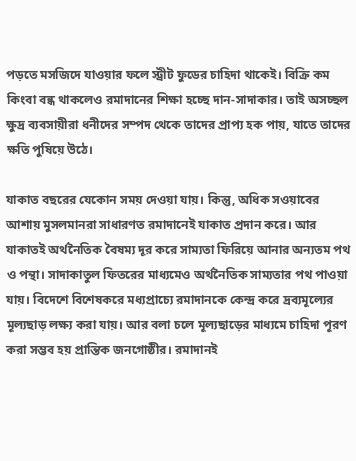পড়তে মসজিদে যাওয়ার ফলে স্ট্রীট ফুডের চাহিদা থাকেই। বিক্রি কম কিংবা বন্ধ থাকলেও রমাদানের শিক্ষা হচ্ছে দান-সাদাকার। তাই অসচ্ছল ক্ষুদ্র ব্যবসায়ীরা ধনীদের সম্পদ থেকে তাদের প্রাপ্য হক পায়, যাতে তাদের ক্ষতি পুষিয়ে উঠে।

যাকাত বছরের যেকোন সময় দেওয়া যায়। কিন্তু, অধিক সওয়াবের আশায় মুসলমানরা সাধারণত রমাদানেই যাকাত প্রদান করে। আর যাকাতই অর্থনৈতিক বৈষম্য দূর করে সাম্যতা ফিরিয়ে আনার অন্যতম পথ ও পন্থা। সাদাকাতুল ফিতরের মাধ্যমেও অর্থনৈতিক সাম্যতার পথ পাওয়া যায়। বিদেশে বিশেষকরে মধ্যপ্রাচ্যে রমাদানকে কেন্দ্র করে দ্রব্যমূল্যের মূল্যছাড় লক্ষ্য করা যায়। আর বলা চলে মূল্যছাড়ের মাধ্যমে চাহিদা পূরণ করা সম্ভব হয় প্রান্তিক জনগোষ্ঠীর। রমাদানই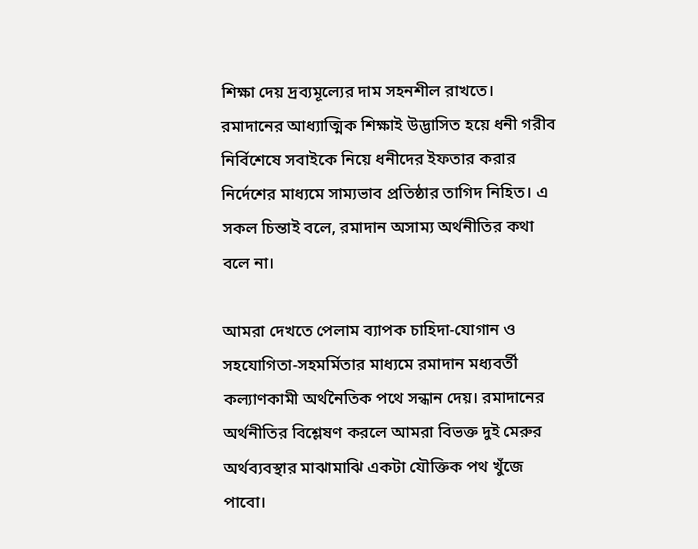শিক্ষা দেয় দ্রব্যমূল্যের দাম সহনশীল রাখতে। রমাদানের আধ্যাত্মিক শিক্ষাই উদ্ভাসিত হয়ে ধনী গরীব নির্বিশেষে সবাইকে নিয়ে ধনীদের ইফতার করার নির্দেশের মাধ্যমে সাম্যভাব প্রতিষ্ঠার তাগিদ নিহিত। এ সকল চিন্তাই বলে, রমাদান অসাম্য অর্থনীতির কথা বলে না।

আমরা দেখতে পেলাম ব্যাপক চাহিদা-যোগান ও সহযোগিতা-সহমর্মিতার মাধ্যমে রমাদান মধ্যবর্তী কল্যাণকামী অর্থনৈতিক পথে সন্ধান দেয়। রমাদানের অর্থনীতির বিশ্লেষণ করলে আমরা বিভক্ত দুই মেরুর অর্থব্যবস্থার মাঝামাঝি একটা যৌক্তিক পথ খুঁজে পাবো।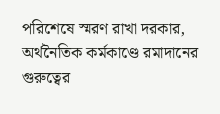পরিশেষে স্মরণ রাখা দরকার, অর্থনৈতিক কর্মকাণ্ডে রমাদানের গুরুত্বের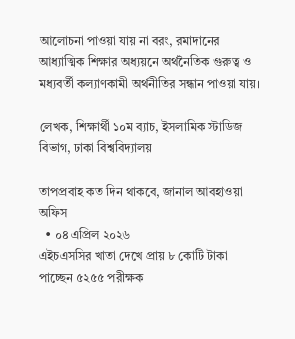আলোচনা পাওয়া যায় না বরং, রমাদানের আধ্যাত্মিক শিক্ষার অধ্যয়নে অর্থনৈতিক গুরুত্ব ও মধ্যবর্তী কল্যাণকামী অর্থনীতির সন্ধান পাওয়া যায়।

লেখক, শিক্ষার্থী ১০ম ব্যাচ, ইসলামিক স্টাডিজ বিভাগ, ঢাকা বিশ্ববিদ্যালয়

তাপপ্রবাহ কত দিন থাকবে, জানাল আবহাওয়া অফিস
  • ০৪ এপ্রিল ২০২৬
এইচএসসির খাতা দেখে প্রায় ৮ কোটি টাকা পাচ্ছেন ৫২৫৫ পরীক্ষক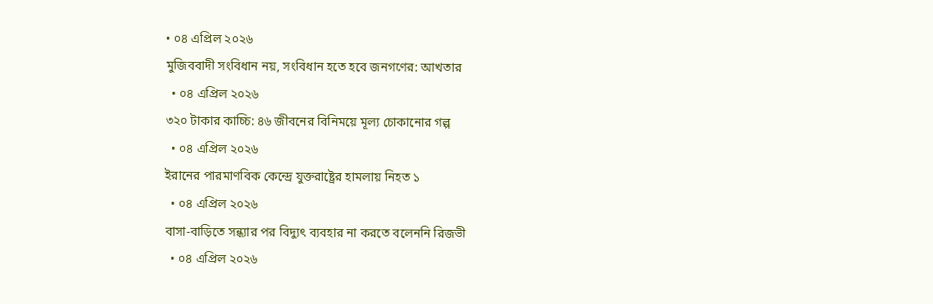• ০৪ এপ্রিল ২০২৬
মুজিববাদী সংবিধান নয়, সংবিধান হতে হবে জনগণের: আখতার
  • ০৪ এপ্রিল ২০২৬
৩২০ টাকার কাচ্চি: ৪৬ জীবনের বিনিময়ে মূল্য চোকানোর গল্প
  • ০৪ এপ্রিল ২০২৬
ইরানের পারমাণবিক কেন্দ্রে যুক্তরাষ্ট্রের হামলায় নিহত ১
  • ০৪ এপ্রিল ২০২৬
বাসা-বাড়িতে সন্ধ্যার পর বিদ্যুৎ ব্যবহার না করতে বলেননি রিজভী
  • ০৪ এপ্রিল ২০২৬